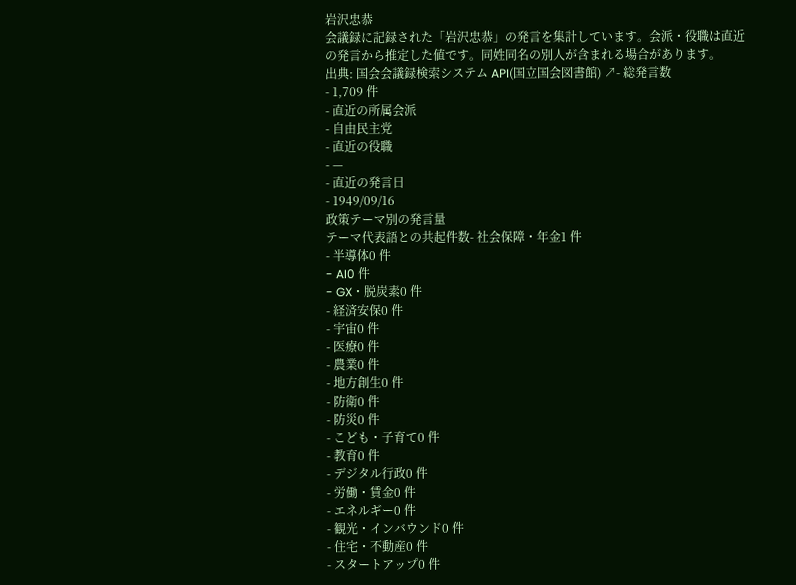岩沢忠恭
会議録に記録された「岩沢忠恭」の発言を集計しています。会派・役職は直近の発言から推定した値です。同姓同名の別人が含まれる場合があります。
出典: 国会会議録検索システム API(国立国会図書館) ↗- 総発言数
- 1,709 件
- 直近の所属会派
- 自由民主党
- 直近の役職
- —
- 直近の発言日
- 1949/09/16
政策テーマ別の発言量
テーマ代表語との共起件数- 社会保障・年金1 件
- 半導体0 件
- AI0 件
- GX・脱炭素0 件
- 経済安保0 件
- 宇宙0 件
- 医療0 件
- 農業0 件
- 地方創生0 件
- 防衛0 件
- 防災0 件
- こども・子育て0 件
- 教育0 件
- デジタル行政0 件
- 労働・賃金0 件
- エネルギー0 件
- 観光・インバウンド0 件
- 住宅・不動産0 件
- スタートアップ0 件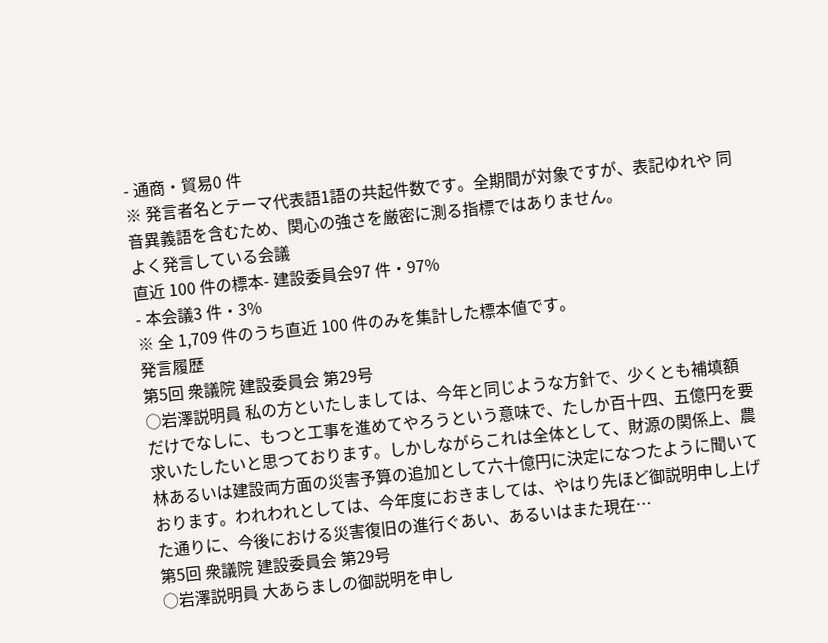- 通商・貿易0 件
※ 発言者名とテーマ代表語1語の共起件数です。全期間が対象ですが、表記ゆれや 同音異義語を含むため、関心の強さを厳密に測る指標ではありません。
よく発言している会議
直近 100 件の標本- 建設委員会97 件・97%
- 本会議3 件・3%
※ 全 1,709 件のうち直近 100 件のみを集計した標本値です。
発言履歴
第5回 衆議院 建設委員会 第29号
○岩澤説明員 私の方といたしましては、今年と同じような方針で、少くとも補填額だけでなしに、もつと工事を進めてやろうという意味で、たしか百十四、五億円を要求いたしたいと思つております。しかしながらこれは全体として、財源の関係上、農林あるいは建設両方面の災害予算の追加として六十億円に決定になつたように聞いております。われわれとしては、今年度におきましては、やはり先ほど御説明申し上げた通りに、今後における災害復旧の進行ぐあい、あるいはまた現在…
第5回 衆議院 建設委員会 第29号
○岩澤説明員 大あらましの御説明を申し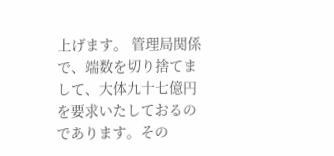上げます。 管理局関係で、端数を切り捨てまして、大体九十七億円を要求いたしておるのであります。その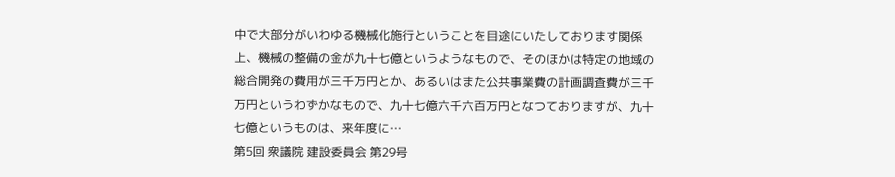中で大部分がいわゆる機械化施行ということを目途にいたしております関係上、機械の整備の金が九十七億というようなもので、そのほかは特定の地域の総合開発の費用が三千万円とか、あるいはまた公共事業費の計画調査費が三千万円というわずかなもので、九十七億六千六百万円となつておりますが、九十七億というものは、来年度に…
第5回 衆議院 建設委員会 第29号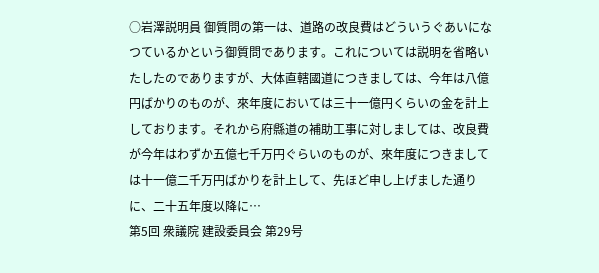○岩澤説明員 御質問の第一は、道路の改良費はどういうぐあいになつているかという御質問であります。これについては説明を省略いたしたのでありますが、大体直轄國道につきましては、今年は八億円ばかりのものが、來年度においては三十一億円くらいの金を計上しております。それから府縣道の補助工事に対しましては、改良費が今年はわずか五億七千万円ぐらいのものが、來年度につきましては十一億二千万円ばかりを計上して、先ほど申し上げました通りに、二十五年度以降に…
第5回 衆議院 建設委員会 第29号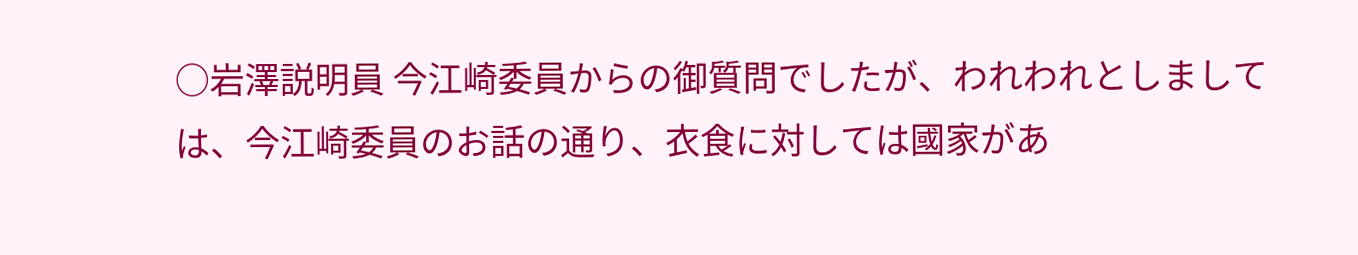○岩澤説明員 今江崎委員からの御質問でしたが、われわれとしましては、今江崎委員のお話の通り、衣食に対しては國家があ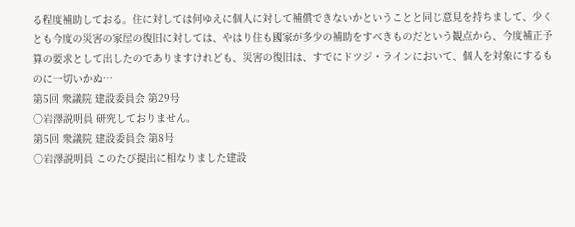る程度補助しておる。住に対しては何ゆえに個人に対して補償できないかということと同じ意見を持ちまして、少くとも今度の災害の家屋の復旧に対しては、やはり住も國家が多少の補助をすべきものだという観点から、今度補正予算の要求として出したのでありますけれども、災害の復旧は、すでにドツジ・ラインにおいて、個人を対象にするものに一切いかぬ…
第5回 衆議院 建設委員会 第29号
○岩澤説明員 研究しておりません。
第5回 衆議院 建設委員会 第8号
○岩澤説明員 このたび提出に相なりました建設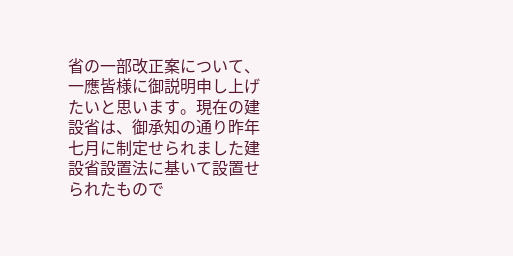省の一部改正案について、一應皆様に御説明申し上げたいと思います。現在の建設省は、御承知の通り昨年七月に制定せられました建設省設置法に基いて設置せられたもので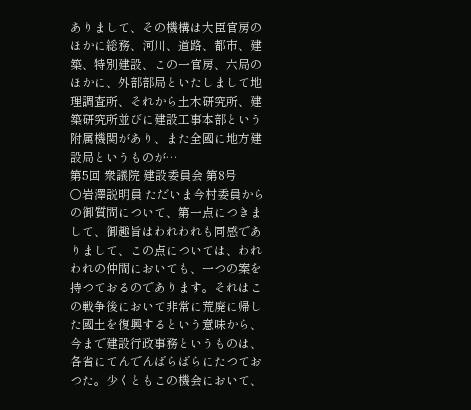ありまして、その機構は大臣官房のほかに総務、河川、道路、都市、建築、特別建設、この一官房、六局のほかに、外部部局といたしまして地理調査所、それから土木研究所、建築研究所並びに建設工事本部という附属機関があり、また全國に地方建設局というものが…
第5回 衆議院 建設委員会 第8号
○岩澤説明員 ただいま今村委員からの御質問について、第一点につきまして、御趣旨はわれわれも同感でありまして、この点については、われわれの仲間においても、一つの案を持つておるのであります。それはこの戦争後において非常に荒廃に帰した國土を復興するという意味から、今まで建設行政事務というものは、各省にてんでんばらばらにたつておつた。少くともこの機会において、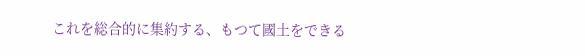これを総合的に集約する、もつて國土をできる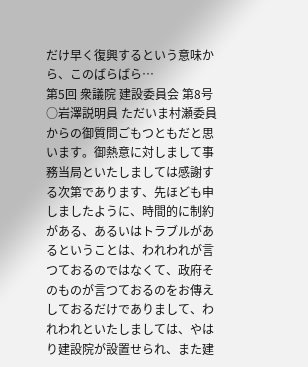だけ早く復興するという意味から、このばらばら…
第5回 衆議院 建設委員会 第8号
○岩澤説明員 ただいま村瀬委員からの御質問ごもつともだと思います。御熱意に対しまして事務当局といたしましては感謝する次第であります、先ほども申しましたように、時間的に制約がある、あるいはトラブルがあるということは、われわれが言つておるのではなくて、政府そのものが言つておるのをお傳えしておるだけでありまして、われわれといたしましては、やはり建設院が設置せられ、また建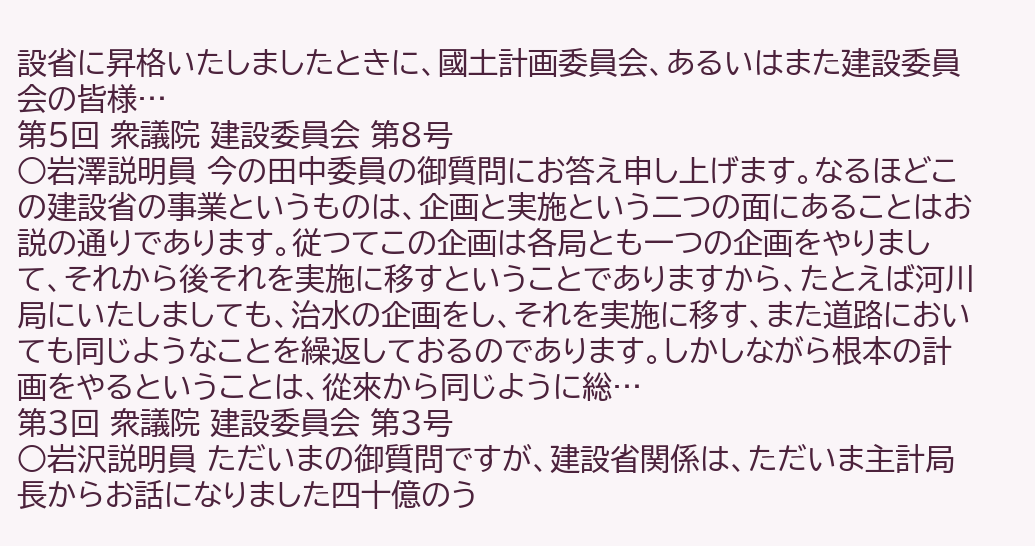設省に昇格いたしましたときに、國土計画委員会、あるいはまた建設委員会の皆様…
第5回 衆議院 建設委員会 第8号
○岩澤説明員 今の田中委員の御質問にお答え申し上げます。なるほどこの建設省の事業というものは、企画と実施という二つの面にあることはお説の通りであります。従つてこの企画は各局とも一つの企画をやりまして、それから後それを実施に移すということでありますから、たとえば河川局にいたしましても、治水の企画をし、それを実施に移す、また道路においても同じようなことを繰返しておるのであります。しかしながら根本の計画をやるということは、從來から同じように総…
第3回 衆議院 建設委員会 第3号
○岩沢説明員 ただいまの御質問ですが、建設省関係は、ただいま主計局長からお話になりました四十億のう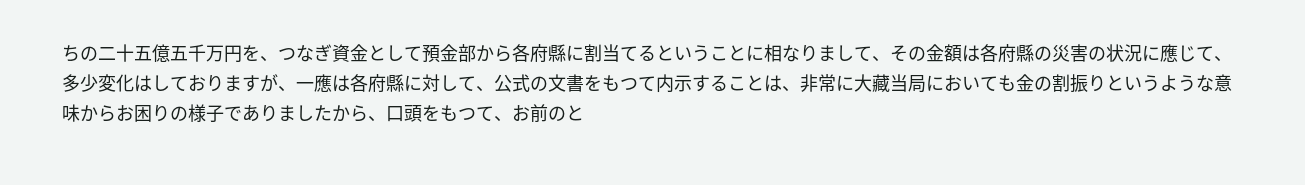ちの二十五億五千万円を、つなぎ資金として預金部から各府縣に割当てるということに相なりまして、その金額は各府縣の災害の状況に應じて、多少変化はしておりますが、一應は各府縣に対して、公式の文書をもつて内示することは、非常に大藏当局においても金の割振りというような意味からお困りの様子でありましたから、口頭をもつて、お前のと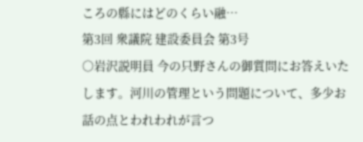ころの縣にはどのくらい融…
第3回 衆議院 建設委員会 第3号
○岩沢説明員 今の只野さんの御質問にお答えいたします。河川の管理という問題について、多少お話の点とわれわれが言つ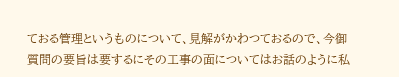ておる管理というものについて、見解がかわつておるので、今御質問の要旨は要するにその工事の面についてはお話のように私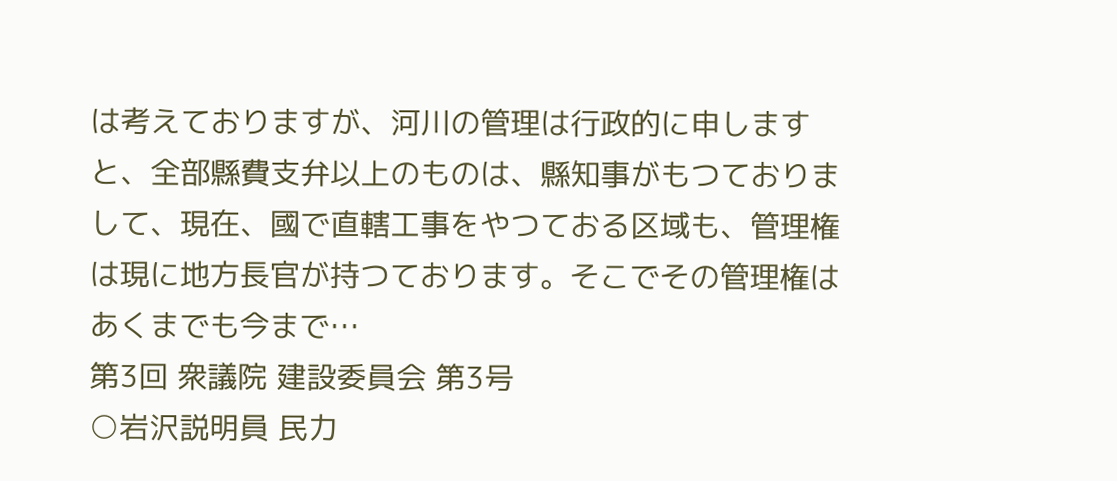は考えておりますが、河川の管理は行政的に申しますと、全部縣費支弁以上のものは、縣知事がもつておりまして、現在、國で直轄工事をやつておる区域も、管理権は現に地方長官が持つております。そこでその管理権はあくまでも今まで…
第3回 衆議院 建設委員会 第3号
○岩沢説明員 民力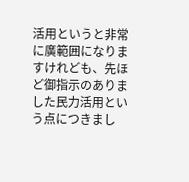活用というと非常に廣範囲になりますけれども、先ほど御指示のありました民力活用という点につきまし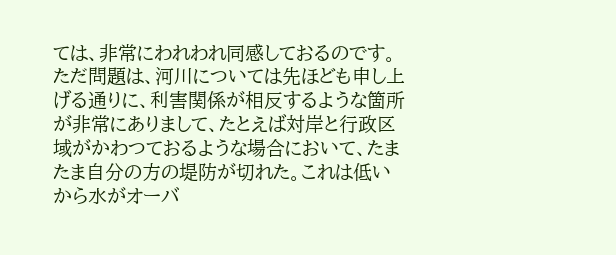ては、非常にわれわれ同感しておるのです。ただ問題は、河川については先ほども申し上げる通りに、利害関係が相反するような箇所が非常にありまして、たとえば対岸と行政区域がかわつておるような場合において、たまたま自分の方の堤防が切れた。これは低いから水がオーバ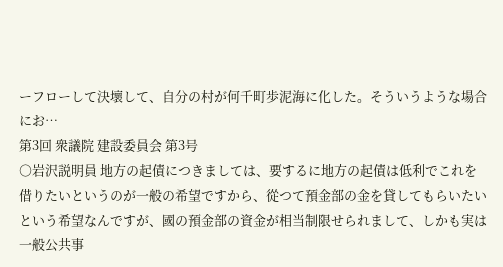ーフローして決壞して、自分の村が何千町歩泥海に化した。そういうような場合にお…
第3回 衆議院 建設委員会 第3号
○岩沢説明員 地方の起債につきましては、要するに地方の起債は低利でこれを借りたいというのが一般の希望ですから、從つて預金部の金を貸してもらいたいという希望なんですが、國の預金部の資金が相当制限せられまして、しかも実は一般公共事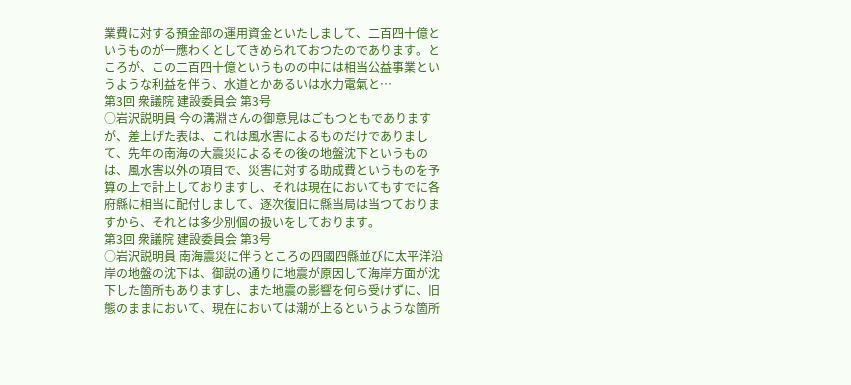業費に対する預金部の運用資金といたしまして、二百四十億というものが一應わくとしてきめられておつたのであります。ところが、この二百四十億というものの中には相当公益事業というような利益を伴う、水道とかあるいは水力電氣と…
第3回 衆議院 建設委員会 第3号
○岩沢説明員 今の溝淵さんの御意見はごもつともでありますが、差上げた表は、これは風水害によるものだけでありまして、先年の南海の大震災によるその後の地盤沈下というものは、風水害以外の項目で、災害に対する助成費というものを予算の上で計上しておりますし、それは現在においてもすでに各府縣に相当に配付しまして、逐次復旧に縣当局は当つておりますから、それとは多少別個の扱いをしております。
第3回 衆議院 建設委員会 第3号
○岩沢説明員 南海震災に伴うところの四國四縣並びに太平洋沿岸の地盤の沈下は、御説の通りに地震が原因して海岸方面が沈下した箇所もありますし、また地震の影響を何ら受けずに、旧態のままにおいて、現在においては潮が上るというような箇所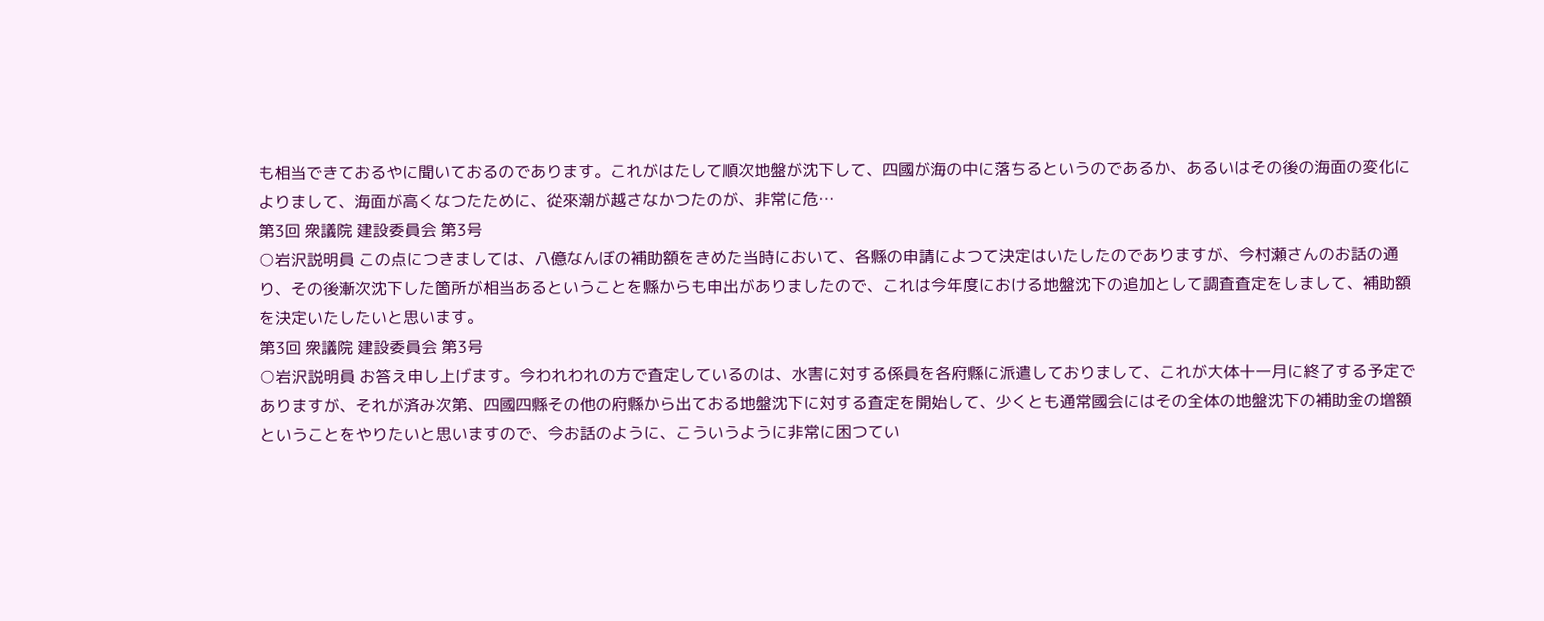も相当できておるやに聞いておるのであります。これがはたして順次地盤が沈下して、四國が海の中に落ちるというのであるか、あるいはその後の海面の変化によりまして、海面が高くなつたために、從來潮が越さなかつたのが、非常に危…
第3回 衆議院 建設委員会 第3号
○岩沢説明員 この点につきましては、八億なんぼの補助額をきめた当時において、各縣の申請によつて決定はいたしたのでありますが、今村瀬さんのお話の通り、その後漸次沈下した箇所が相当あるということを縣からも申出がありましたので、これは今年度における地盤沈下の追加として調査査定をしまして、補助額を決定いたしたいと思います。
第3回 衆議院 建設委員会 第3号
○岩沢説明員 お答え申し上げます。今われわれの方で査定しているのは、水害に対する係員を各府縣に派遣しておりまして、これが大体十一月に終了する予定でありますが、それが済み次第、四國四縣その他の府縣から出ておる地盤沈下に対する査定を開始して、少くとも通常國会にはその全体の地盤沈下の補助金の増額ということをやりたいと思いますので、今お話のように、こういうように非常に困つてい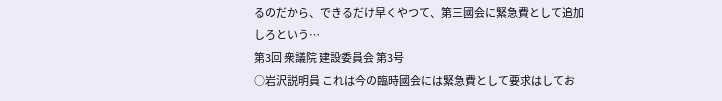るのだから、できるだけ早くやつて、第三國会に緊急費として追加しろという…
第3回 衆議院 建設委員会 第3号
○岩沢説明員 これは今の臨時國会には緊急費として要求はしてお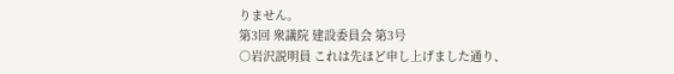りません。
第3回 衆議院 建設委員会 第3号
○岩沢説明員 これは先ほど申し上げました通り、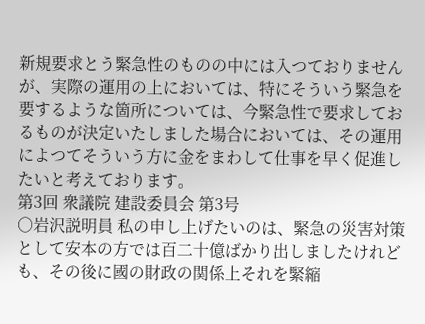新規要求とう緊急性のものの中には入つておりませんが、実際の運用の上においては、特にそういう緊急を要するような箇所については、今緊急性で要求しておるものが決定いたしました場合においては、その運用によつてそういう方に金をまわして仕事を早く促進したいと考えております。
第3回 衆議院 建設委員会 第3号
○岩沢説明員 私の申し上げたいのは、緊急の災害対策として安本の方では百二十億ばかり出しましたけれども、その後に國の財政の関係上それを緊縮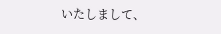いたしまして、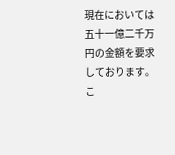現在においては五十一億二千万円の金額を要求しております。こ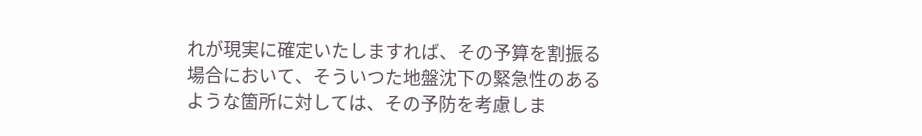れが現実に確定いたしますれば、その予算を割振る場合において、そういつた地盤沈下の緊急性のあるような箇所に対しては、その予防を考慮しま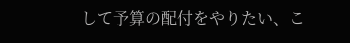して予算の配付をやりたい、こ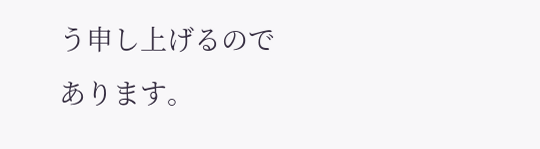う申し上げるのであります。